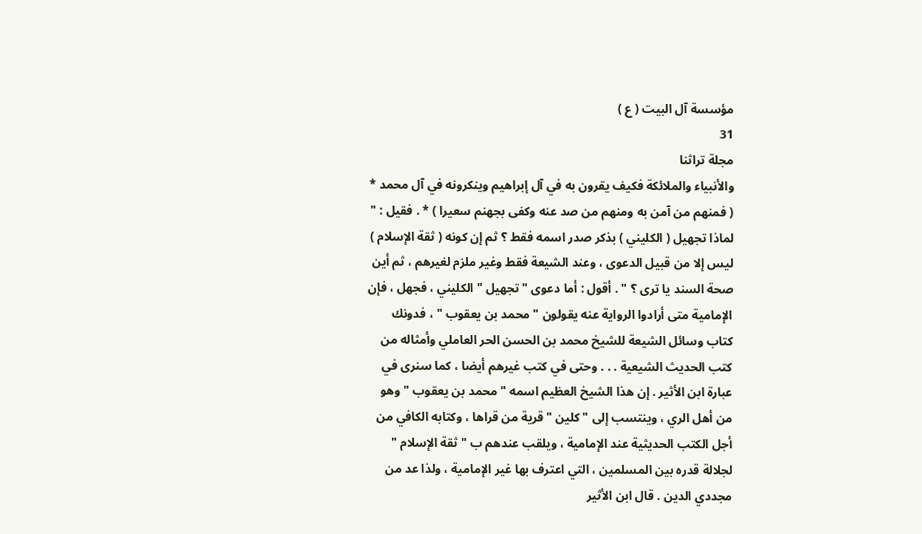مؤسسة آل البيت ( ع )
31
مجلة تراثنا
والأنبياء والملائكة فكيف يقرون به في آل إبراهيم وينكرونه في آل محمد * ( فمنهم من آمن به ومنهم من صد عنه وكفى بجهنم سعيرا ) * . فقيل : " لماذا تجهيل ( الكليني ) بذكر صدر اسمه فقط ؟ ثم إن كونه ( ثقة الإسلام ) ليس إلا من قبيل الدعوى ، وعند الشيعة فقط وغير ملزم لغيرهم ، ثم أين صحة السند يا ترى ؟ " . أقول : أما دعوى " تجهيل " الكليني ، فجهل ، فإن الإمامية متى أرادوا الرواية عنه يقولون " محمد بن يعقوب " ، فدونك كتاب وسائل الشيعة للشيخ محمد بن الحسن الحر العاملي وأمثاله من كتب الحديث الشيعية . . . وحتى في كتب غيرهم أيضا ، كما سنرى في عبارة ابن الأثير . إن هذا الشيخ العظيم اسمه " محمد بن يعقوب " وهو من أهل الري ، وينتسب إلى " كلين " قرية من قراها ، وكتابه الكافي من أجل الكتب الحديثية عند الإمامية ، ويلقب عندهم ب " ثقة الإسلام " لجلالة قدره بين المسلمين ، التي اعترف بها غير الإمامية ، ولذا عد من مجددي الدين . قال ابن الأثير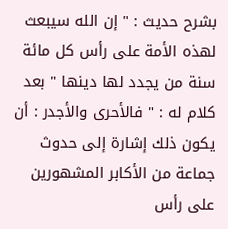بشرح حديث : " إن الله سيبعث لهذه الأمة على رأس كل مائة سنة من يجدد لها دينها " بعد كلام له : " فالأحرى والأجدر : أن يكون ذلك إشارة إلى حدوث جماعة من الأكابر المشهورين على رأس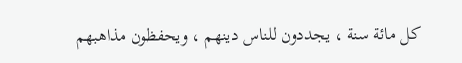كل مائة سنة ، يجددون للناس دينهم ، ويحفظون مذاهبهم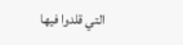التي قلدوا فيها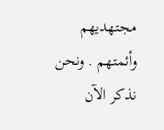مجتهديهم وأئمتهم . ونحن نذكر الآن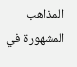المذاهب المشهورة في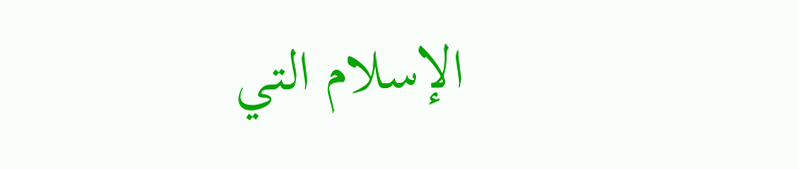الإسلام التي